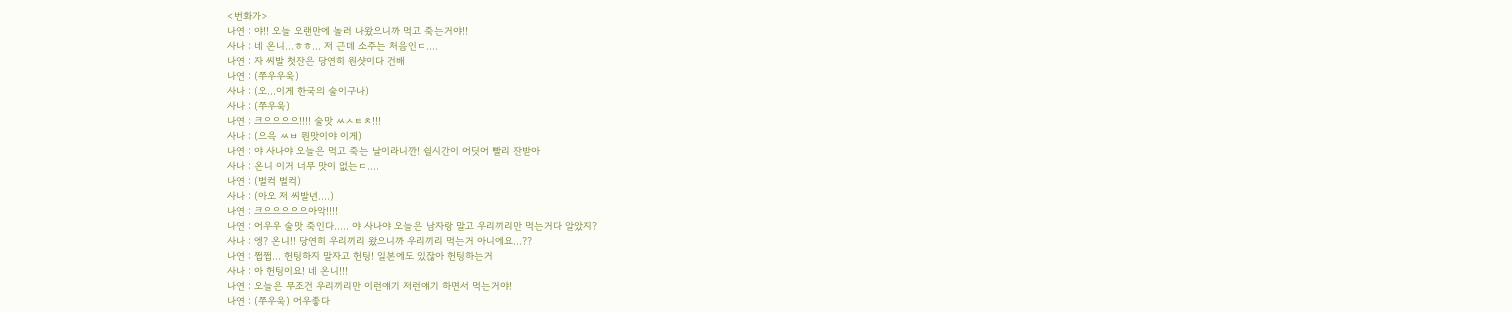<번화가>
나연 : 야!! 오늘 오랜만에 놀러 나왔으니까 먹고 죽는거야!!
사나 : 네 온니...ㅎㅎ... 저 근데 소주는 처음인ㄷ....
나연 : 자 씨발 첫잔은 당연히 원샷이다 건배
나연 : (쭈우우욱)
사나 : (오...이게 한국의 술이구나)
사나 : (쭈우욱)
나연 : 크으으으으!!!! 술맛 ㅆㅅㅌㅊ!!!
사나 : (으윽 ㅆㅂ 뭔맛이야 이게)
나연 : 야 사나야 오늘은 먹고 죽는 날이라니깐! 쉴시간이 어딧어 빨리 잔받아
사나 : 온니 이거 너무 맛이 없는ㄷ....
나연 : (벌컥 벌컥)
사나 : (아오 저 씨발년....)
나연 : 크으으으으으아악!!!!
나연 : 어우우 술맛 죽인다..... 야 사나야 오늘은 남자랑 말고 우리끼리만 먹는거다 알았지?
사나 : 엥? 온니!! 당연히 우리끼리 왔으니까 우리끼리 먹는거 아니에요...??
나연 : 쩝쩝... 헌팅하지 말자고 헌팅! 일본에도 있잖아 헌팅하는거
사나 : 아 헌팅이요! 네 온니!!!
나연 : 오늘은 무조건 우리끼리만 이런얘기 저런얘기 하면서 먹는거야!
나연 : (쭈우욱) 어우좋다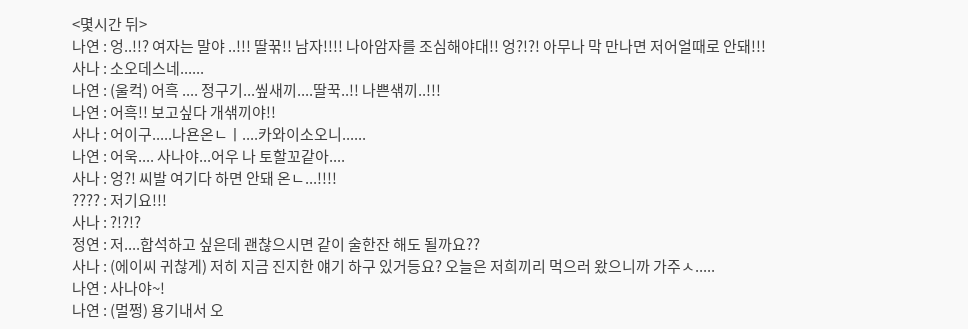<몇시간 뒤>
나연 : 엉..!!? 여자는 말야 ..!!! 딸꾺!! 남자!!!! 나아암자를 조심해야대!! 엉?!?! 아무나 막 만나면 저어얼때로 안돼!!!
사나 : 소오데스네......
나연 : (울컥) 어흑 .... 정구기...앂새끼....딸꾹..!! 나쁜샊끼..!!!
나연 : 어흑!! 보고싶다 개샊끼야!!
사나 : 어이구.....나욘온ㄴㅣ....카와이소오니......
나연 : 어욱.... 사나야...어우 나 토할꼬같아....
사나 : 엉?! 씨발 여기다 하면 안돼 온ㄴ...!!!!
???? : 저기요!!!
사나 : ?!?!?
정연 : 저....합석하고 싶은데 괜찮으시면 같이 술한잔 해도 될까요??
사나 : (에이씨 귀찮게) 저히 지금 진지한 얘기 하구 있거등요? 오늘은 저희끼리 먹으러 왔으니까 가주ㅅ.....
나연 : 사나야~!
나연 : (멀쩡) 용기내서 오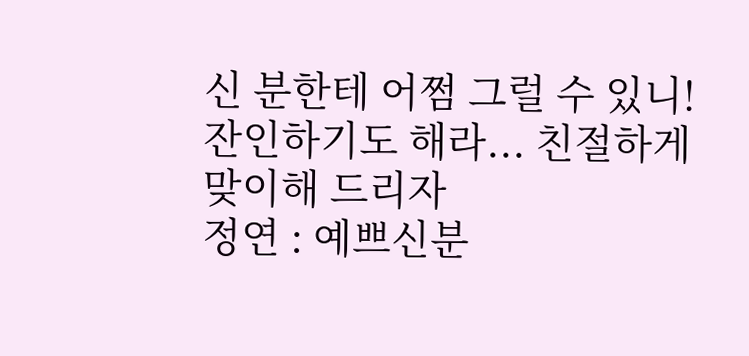신 분한테 어쩜 그럴 수 있니! 잔인하기도 해라... 친절하게 맞이해 드리자
정연 : 예쁘신분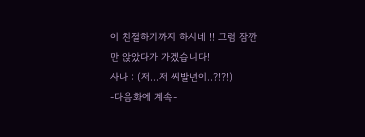이 친절하기까지 하시네 !! 그럼 잠깐만 앉았다가 가겠습니다!
사나 : (저...저 씨발년이..?!?!)
-다음화에 계속-